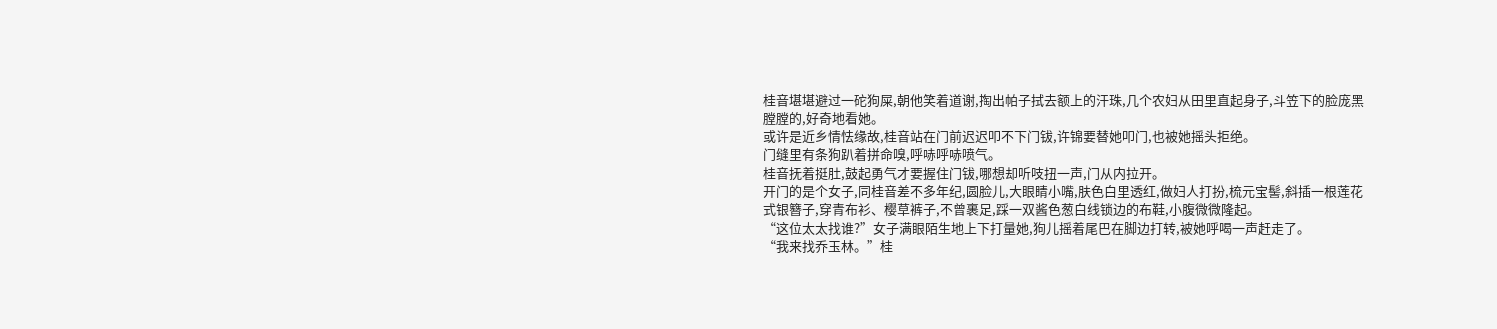桂音堪堪避过一砣狗屎,朝他笑着道谢,掏出帕子拭去额上的汗珠,几个农妇从田里直起身子,斗笠下的脸庞黑膛膛的,好奇地看她。
或许是近乡情怯缘故,桂音站在门前迟迟叩不下门钹,许锦要替她叩门,也被她摇头拒绝。
门缝里有条狗趴着拼命嗅,呼哧呼哧喷气。
桂音抚着挺肚,鼓起勇气才要握住门钹,哪想却听吱扭一声,门从内拉开。
开门的是个女子,同桂音差不多年纪,圆脸儿,大眼睛小嘴,肤色白里透红,做妇人打扮,梳元宝髻,斜插一根莲花式银簪子,穿青布衫、樱草裤子,不曾裹足,踩一双酱色葱白线锁边的布鞋,小腹微微隆起。
“这位太太找谁?”女子满眼陌生地上下打量她,狗儿摇着尾巴在脚边打转,被她呼喝一声赶走了。
“我来找乔玉林。”桂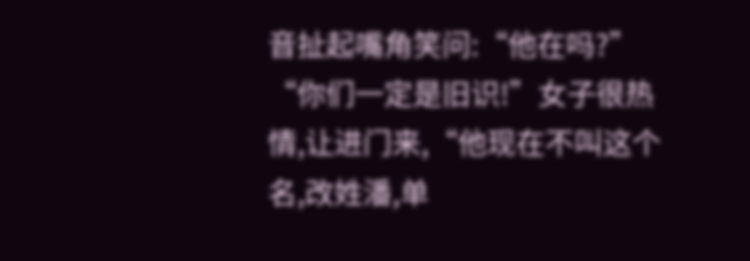音扯起嘴角笑问:“他在吗?”
“你们一定是旧识!”女子很热情,让进门来,“他现在不叫这个名,改姓潘,单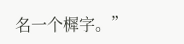名一个樨字。”